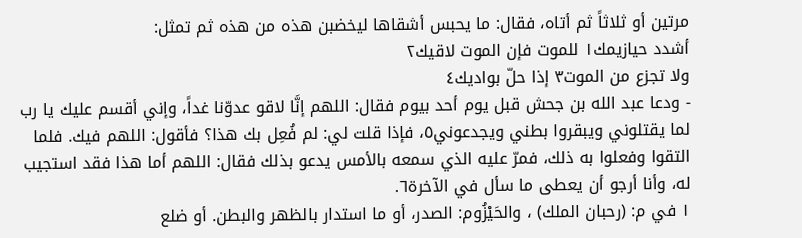مرتين أو ثلاثاً ثم أتاه، فقال: ما يحبس أشقاها ليخضبن هذه من هذه ثم تمثل:
أشدد حيازيمك١ للموت فإن الموت لاقيك٢
ولا تجزع من الموت٣ إذا حلّ بواديك٤
- ودعا عبد الله بن جحش قبل يوم أحد بيوم فقال: اللهم إنَّا لاقو عدوّنا غداً، وإني أقسم عليك يا رب لما يقتلوني ويبقروا بطني ويجدعوني٥، فإذا قلت لي: لم فُعِل بك هذا؟ فأقول: اللهم فيك. فلما التقوا وفعلوا به ذلك، فمرّ عليه الذي سمعه بالأمس يدعو بذلك فقال: اللهم أما هذا فقد استجيب له، وأنا أرجو أن يعطى ما سأل في الآخرة٦.
١ في م: (رحبان الملك) ، والحَيْزُوم: الصدر، أو ما استدار بالظهر والبطن. أو ضلع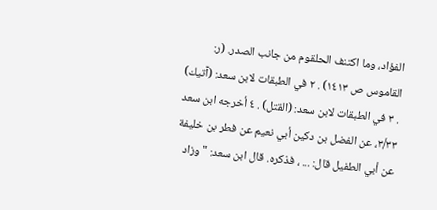الفؤاد، وما اكتنف الحلقوم من جانب الصدر. (ر: القاموس ص ١٤١٣) . ٢ في الطبقات لابن سعد: (آتيك) . ٣ في الطبقات لابن سعد: (القتل) . ٤ أخرجه ابن سعد ٣/٣٣، عن الفضل بن دكين أبي نعيم عن فطر بن خليفة عن أبي الطفيل قال: ... ، فذكره. قال ابن سعد: "وزاد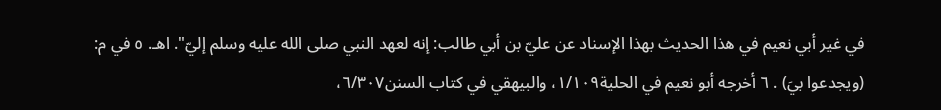في غير أبي نعيم في هذا الحديث بهذا الإسناد عن عليّ بن أبي طالب: إنه لعهد النبي صلى الله عليه وسلم إليّ". اهـ. ٥ في م: (ويجدعوا بيَ) . ٦ أخرجه أبو نعيم في الحلية١/١٠٩، والبيهقي في كتاب السنن٦/٣٠٧،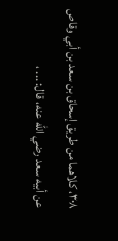٣٠٨، كلاهما من طريق إسحاق بن سعد بن أبي وقاص عن أبيه سعد رضي الله عنه، قال: ... ،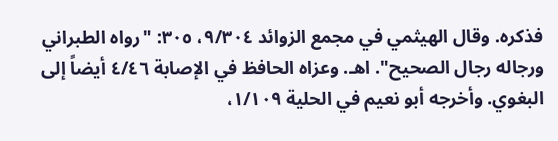فذكره. وقال الهيثمي في مجمع الزوائد ٩/٣٠٤، ٣٠٥: "رواه الطبراني ورجاله رجال الصحيح". اهـ. وعزاه الحافظ في الإصابة ٤/٤٦ أيضاً إلى البغوي. وأخرجه أبو نعيم في الحلية ١/١٠٩،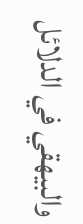والبيهقي في الدلائل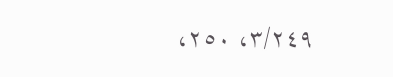٣/٢٤٩، ٢٥٠،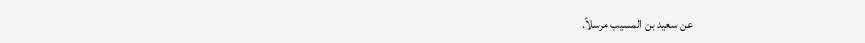عن سعيد بن المسيب مرسلاً.